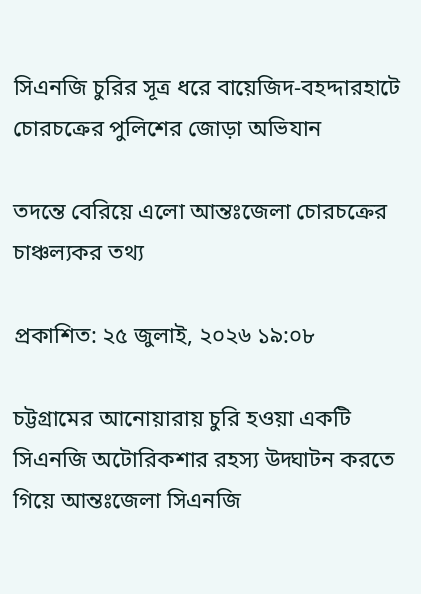সিএনজি চুরির সূত্র ধরে বায়েজিদ-বহদ্দারহাটে চোরচক্রের পুলিশের জোড়া অভিযান

তদন্তে বেরিয়ে এলো আন্তঃজেলা চোরচক্রের চাঞ্চল্যকর তথ্য

প্রকাশিত: ২৫ জুলাই, ২০২৬ ১৯:০৮

চট্টগ্রামের আনোয়ারায় চুরি হওয়া একটি সিএনজি অটোরিকশার রহস্য উদ্ঘাটন করতে গিয়ে আন্তঃজেলা সিএনজি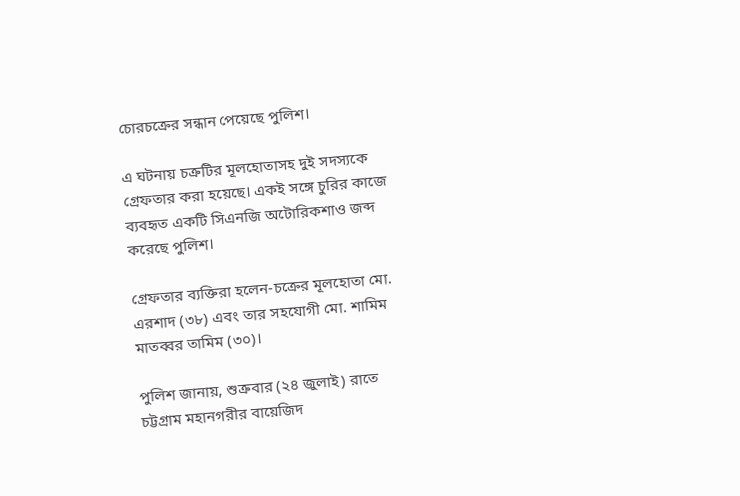চোরচক্রের সন্ধান পেয়েছে পুলিশ।

এ ঘটনায় চক্রটির মূলহোতাসহ দুই সদস্যকে গ্রেফতার করা হয়েছে। একই সঙ্গে চুরির কাজে ব্যবহৃত একটি সিএনজি অটোরিকশাও জব্দ করেছে পুলিশ।

গ্রেফতার ব্যক্তিরা হলেন-চক্রের মূলহোতা মো. এরশাদ (৩৮) এবং তার সহযোগী মো. শামিম মাতব্বর তামিম (৩০)।

পুলিশ জানায়, শুক্রবার (২৪ জুলাই) রাতে চট্টগ্রাম মহানগরীর বায়েজিদ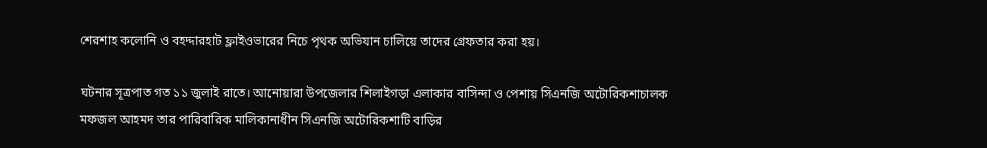শেরশাহ কলোনি ও বহদ্দারহাট ফ্লাইওভারের নিচে পৃথক অভিযান চালিয়ে তাদের গ্রেফতার করা হয়।

ঘটনার সূত্রপাত গত ১১ জুলাই রাতে। আনোয়ারা উপজেলার শিলাইগড়া এলাকার বাসিন্দা ও পেশায় সিএনজি অটোরিকশাচালক মফজল আহমদ তার পারিবারিক মালিকানাধীন সিএনজি অটোরিকশাটি বাড়ির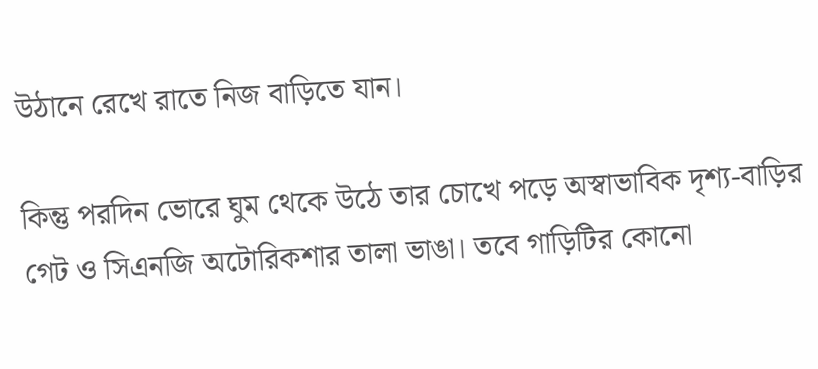উঠানে রেখে রাতে নিজ বাড়িতে যান।

কিন্তু পরদিন ভোরে ঘুম থেকে উঠে তার চোখে পড়ে অস্বাভাবিক দৃশ্য-বাড়ির গেট ও সিএনজি অটোরিকশার তালা ভাঙা। তবে গাড়িটির কোনো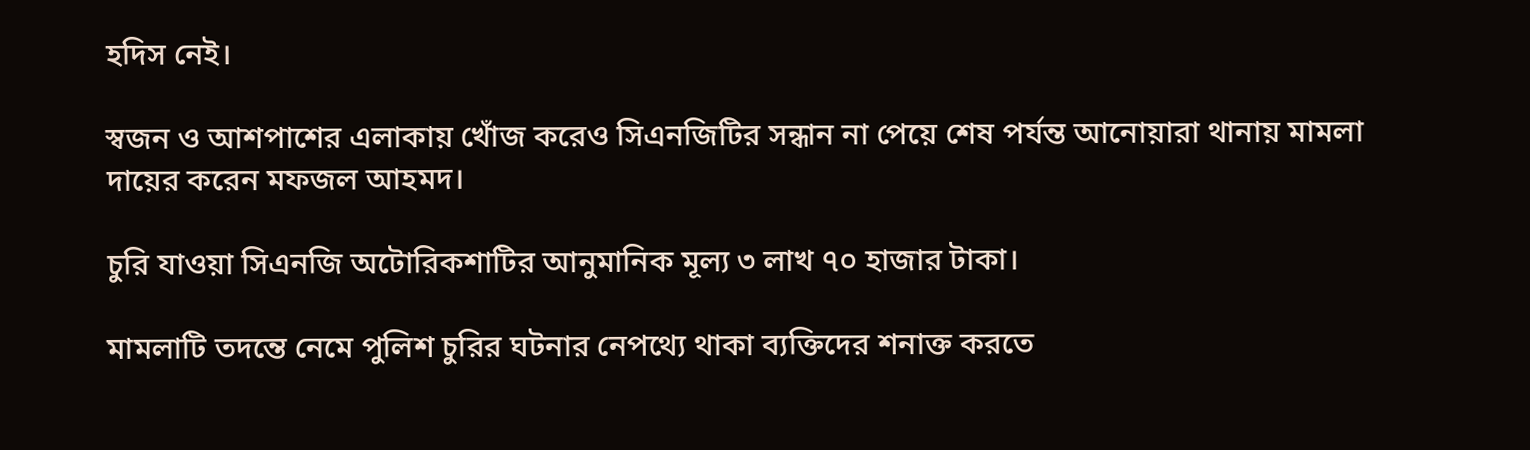হদিস নেই।

স্বজন ও আশপাশের এলাকায় খোঁজ করেও সিএনজিটির সন্ধান না পেয়ে শেষ পর্যন্ত আনোয়ারা থানায় মামলা দায়ের করেন মফজল আহমদ।

চুরি যাওয়া সিএনজি অটোরিকশাটির আনুমানিক মূল্য ৩ লাখ ৭০ হাজার টাকা।

মামলাটি তদন্তে নেমে পুলিশ চুরির ঘটনার নেপথ্যে থাকা ব্যক্তিদের শনাক্ত করতে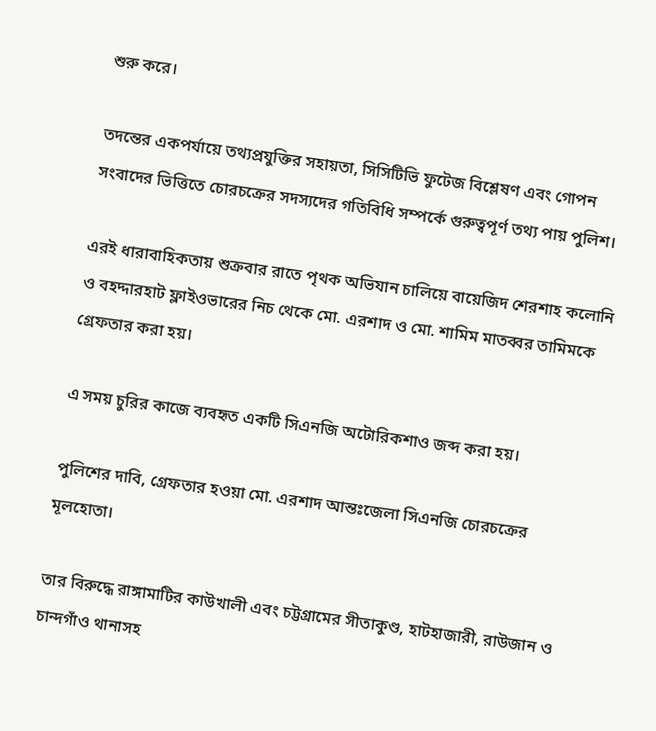শুরু করে।

তদন্তের একপর্যায়ে তথ্যপ্রযুক্তির সহায়তা, সিসিটিভি ফুটেজ বিশ্লেষণ এবং গোপন সংবাদের ভিত্তিতে চোরচক্রের সদস্যদের গতিবিধি সম্পর্কে গুরুত্বপূর্ণ তথ্য পায় পুলিশ।

এরই ধারাবাহিকতায় শুক্রবার রাতে পৃথক অভিযান চালিয়ে বায়েজিদ শেরশাহ কলোনি ও বহদ্দারহাট ফ্লাইওভারের নিচ থেকে মো. এরশাদ ও মো. শামিম মাতব্বর তামিমকে গ্রেফতার করা হয়।

এ সময় চুরির কাজে ব্যবহৃত একটি সিএনজি অটোরিকশাও জব্দ করা হয়।

পুলিশের দাবি, গ্রেফতার হওয়া মো. এরশাদ আন্তঃজেলা সিএনজি চোরচক্রের মূলহোতা।

তার বিরুদ্ধে রাঙ্গামাটির কাউখালী এবং চট্টগ্রামের সীতাকুণ্ড, হাটহাজারী, রাউজান ও চান্দগাঁও থানাসহ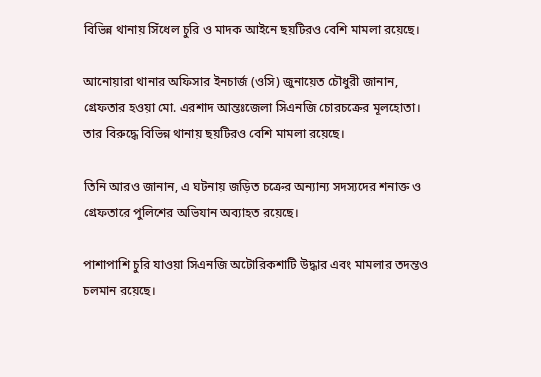বিভিন্ন থানায় সিঁধেল চুরি ও মাদক আইনে ছয়টিরও বেশি মামলা রয়েছে।

আনোয়ারা থানার অফিসার ইনচার্জ (ওসি) জুনায়েত চৌধুরী জানান, গ্রেফতার হওয়া মো. এরশাদ আন্তঃজেলা সিএনজি চোরচক্রের মূলহোতা। তার বিরুদ্ধে বিভিন্ন থানায় ছয়টিরও বেশি মামলা রয়েছে।

তিনি আরও জানান, এ ঘটনায় জড়িত চক্রের অন্যান্য সদস্যদের শনাক্ত ও গ্রেফতারে পুলিশের অভিযান অব্যাহত রয়েছে।

পাশাপাশি চুরি যাওয়া সিএনজি অটোরিকশাটি উদ্ধার এবং মামলার তদন্তও চলমান রয়েছে।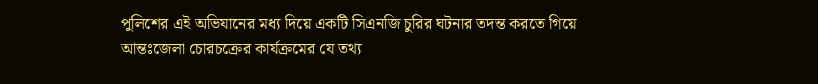পুলিশের এই অভিযানের মধ্য দিয়ে একটি সিএনজি চুরির ঘটনার তদন্ত করতে গিয়ে আন্তঃজেলা চোরচক্রের কার্যক্রমের যে তথ্য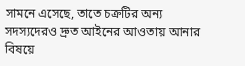সামনে এসেছে, তাতে চক্রটির অন্য সদস্যদেরও দ্রুত আইনের আওতায় আনার বিষয়ে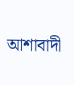আশাবাদী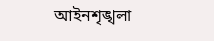আইনশৃঙ্খলা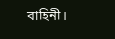বাহিনী।